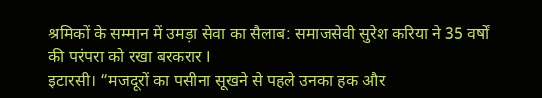श्रमिकों के सम्मान में उमड़ा सेवा का सैलाब: समाजसेवी सुरेश करिया ने 35 वर्षों की परंपरा को रखा बरकरार I
इटारसी। “मजदूरों का पसीना सूखने से पहले उनका हक और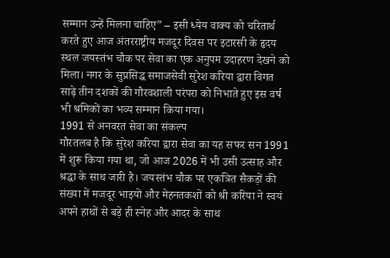सम्मान उन्हें मिलना चाहिए” – इसी ध्येय वाक्य को चरितार्थ करते हुए आज अंतरराष्ट्रीय मजदूर दिवस पर इटारसी के हृदय स्थल जयस्तंभ चौक पर सेवा का एक अनुपम उदाहरण देखने को मिला। नगर के सुप्रसिद्ध समाजसेवी सुरेश करिया द्वारा विगत साढ़े तीन दशकों की गौरवशाली परंपरा को निभाते हुए इस वर्ष भी श्रमिकों का भव्य सम्मान किया गया।
1991 से अनवरत सेवा का संकल्प
गौरतलब है कि सुरेश करिया द्वारा सेवा का यह सफर सन 1991 में शुरू किया गया था, जो आज 2026 में भी उसी उत्साह और श्रद्धा के साथ जारी है। जयस्तंभ चौक पर एकत्रित सैकड़ों की संख्या में मजदूर भाइयों और मेहनतकशों को श्री करिया ने स्वयं अपने हाथों से बड़े ही स्नेह और आदर के साथ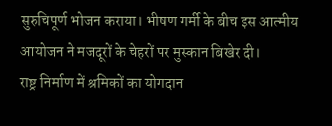सुरुचिपूर्ण भोजन कराया। भीषण गर्मी के बीच इस आत्मीय आयोजन ने मजदूरों के चेहरों पर मुस्कान बिखेर दी।
राष्ट्र निर्माण में श्रमिकों का योगदान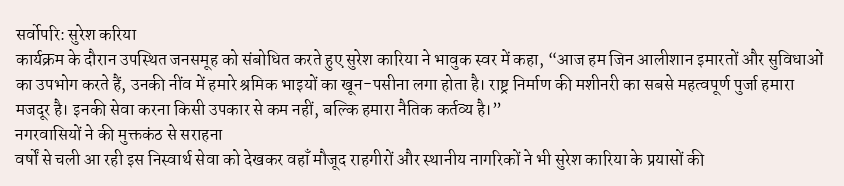सर्वोपरि: सुरेश करिया
कार्यक्रम के दौरान उपस्थित जनसमूह को संबोधित करते हुए सुरेश कारिया ने भावुक स्वर में कहा, “आज हम जिन आलीशान इमारतों और सुविधाओं का उपभोग करते हैं, उनकी नींव में हमारे श्रमिक भाइयों का खून-पसीना लगा होता है। राष्ट्र निर्माण की मशीनरी का सबसे महत्वपूर्ण पुर्जा हमारा मजदूर है। इनकी सेवा करना किसी उपकार से कम नहीं, बल्कि हमारा नैतिक कर्तव्य है।”
नगरवासियों ने की मुक्तकंठ से सराहना
वर्षों से चली आ रही इस निस्वार्थ सेवा को देखकर वहाँ मौजूद राहगीरों और स्थानीय नागरिकों ने भी सुरेश कारिया के प्रयासों की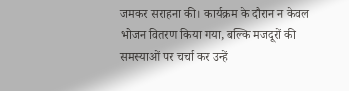जमकर सराहना की। कार्यक्रम के दौरान न केवल भोजन वितरण किया गया, बल्कि मजदूरों की समस्याओं पर चर्चा कर उन्हें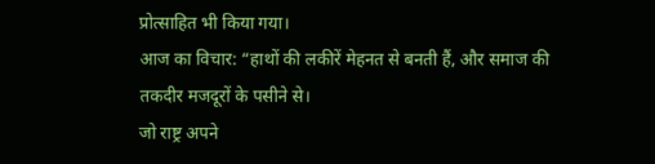प्रोत्साहित भी किया गया।
आज का विचार: “हाथों की लकीरें मेहनत से बनती हैं, और समाज की तकदीर मजदूरों के पसीने से।
जो राष्ट्र अपने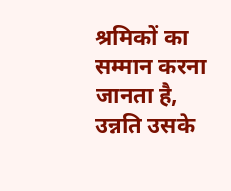श्रमिकों का सम्मान करना जानता है, उन्नति उसके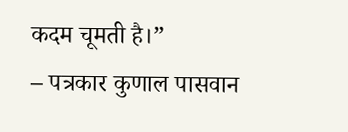कदम चूमती है।”
– पत्रकार कुणाल पासवान